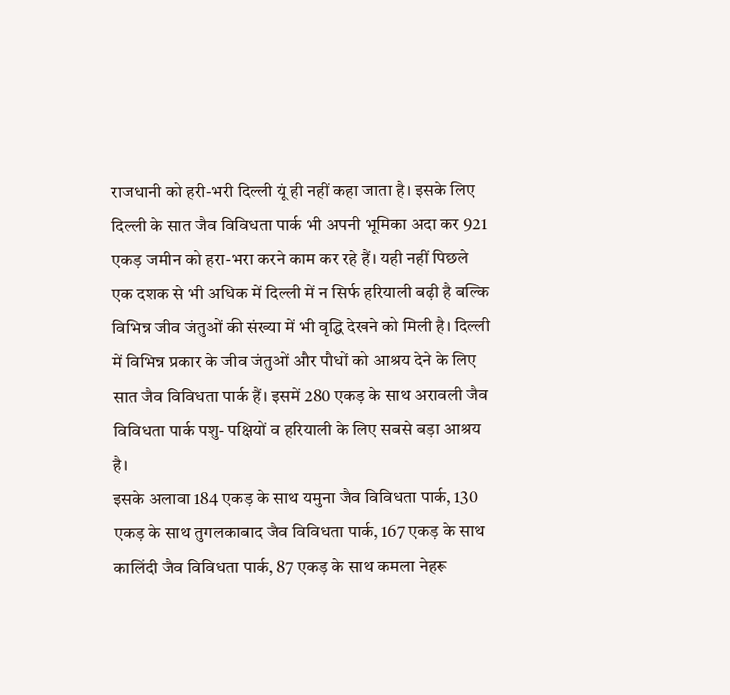राजधानी को हरी-भरी दिल्ली यूं ही नहीं कहा जाता है। इसके लिए दिल्ली के सात जैव विविधता पार्क भी अपनी भूमिका अदा कर 921 एकड़ जमीन को हरा-भरा करने काम कर रहे हैं। यही नहीं पिछले एक दशक से भी अधिक में दिल्ली में न सिर्फ हरियाली बढ़ी है बल्कि विभिन्न जीव जंतुओं की संख्या में भी वृद्धि देखने को मिली है। दिल्ली में विभिन्न प्रकार के जीव जंतुओं और पौधों को आश्रय देने के लिए सात जैव विविधता पार्क हैं। इसमें 280 एकड़ के साथ अरावली जैव विविधता पार्क पशु- पक्षियों व हरियाली के लिए सबसे बड़ा आश्रय है।
इसके अलावा 184 एकड़ के साथ यमुना जैव विविधता पार्क, 130 एकड़ के साथ तुगलकाबाद जैव विविधता पार्क, 167 एकड़ के साथ कालिंदी जैव विविधता पार्क, 87 एकड़ के साथ कमला नेहरू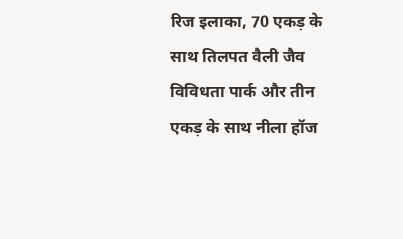रिज इलाका, 70 एकड़ के साथ तिलपत वैली जैव विविधता पार्क और तीन एकड़ के साथ नीला हॉज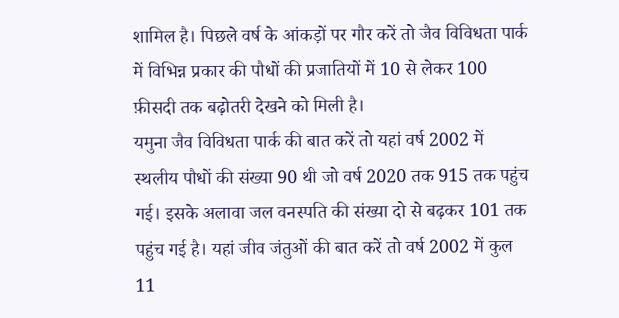शामिल है। पिछले वर्ष के आंकड़ों पर गौर करें तो जैव विविधता पार्क में विभिन्न प्रकार की पौधों की प्रजातियों में 10 से लेकर 100 फ़ीसदी तक बढ़ोतरी देखने को मिली है।
यमुना जैव विविधता पार्क की बात करें तो यहां वर्ष 2002 में स्थलीय पौधों की संख्या 90 थी जो वर्ष 2020 तक 915 तक पहुंच गई। इसके अलावा जल वनस्पति की संख्या दो से बढ़कर 101 तक पहुंच गई है। यहां जीव जंतुओं की बात करें तो वर्ष 2002 में कुल 11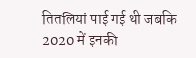तितलियां पाई गई थी जबकि 2020 में इनकी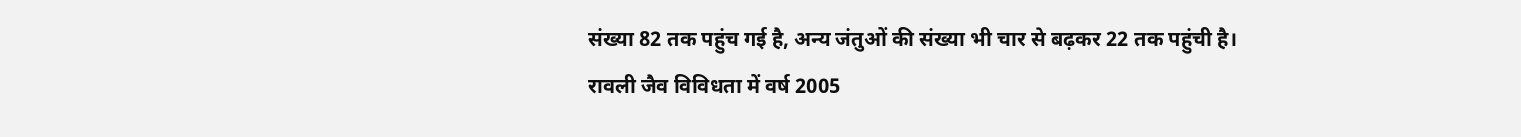संख्या 82 तक पहुंच गई है, अन्य जंतुओं की संख्या भी चार से बढ़कर 22 तक पहुंची है।
रावली जैव विविधता में वर्ष 2005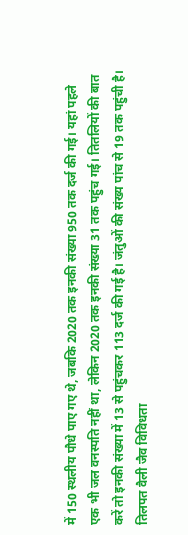में 150 स्थलीय पौधे पाए गए थे, जबकि 2020 तक इनकी संख्या 950 तक दर्ज की गई। यहां पहले एक भी जल वनस्पति नहीं था, लेकिन 2020 तक इनकी संख्या 31 तक पहुंच गई। तितलियों की बात करें तो इनकी संख्या में 13 से पहुंचकर 113 दर्ज की गई है। जंतुओं की संख्य पांच से 19 तक पहुंची है।
तिलपत वैली जैव विविधता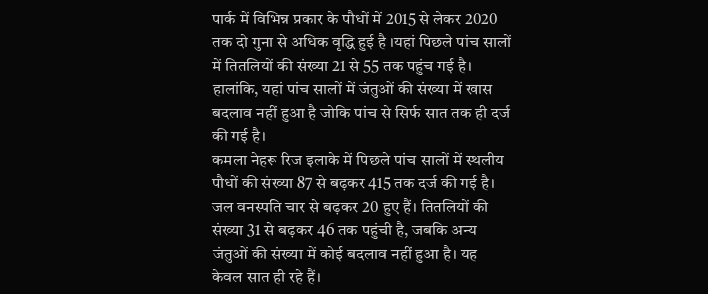पार्क में विभिन्न प्रकार के पौधों में 2015 से लेकर 2020 तक दो गुना से अधिक वृद्धि हुई है ।यहां पिछले पांच सालों में तितलियों की संख्या 21 से 55 तक पहुंच गई है। हालांकि, यहां पांच सालों में जंतुओं की संख्या में खास बदलाव नहीं हुआ है जोकि पांच से सिर्फ सात तक ही दर्ज की गई है।
कमला नेहरू रिज इलाके में पिछले पांच सालों में स्थलीय पौधों की संख्या 87 से बढ़कर 415 तक दर्ज की गई है। जल वनस्पति चार से बढ़कर 20 हुए हैं। तितलियों की संख्या 31 से बढ़कर 46 तक पहुंची है, जबकि अन्य जंतुओं की संख्या में कोई बदलाव नहीं हुआ है। यह केवल सात ही रहे हैं।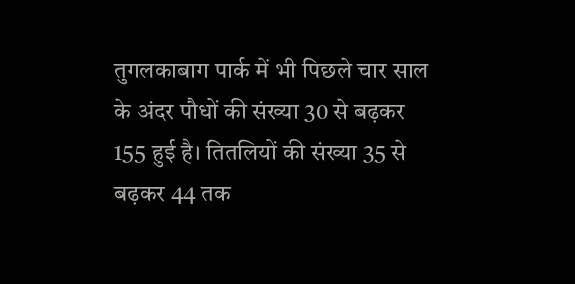तुगलकाबाग पार्क में भी पिछले चार साल के अंदर पौधों की संख्या 30 से बढ़कर 155 हुई है। तितलियों की संख्या 35 से बढ़कर 44 तक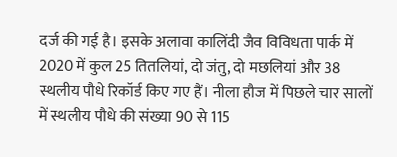दर्ज की गई है। इसके अलावा कालिंदी जैव विविधता पार्क में 2020 में कुल 25 तितलियां, दो जंतु, दो मछलियां और 38 स्थलीय पौधे रिकॉर्ड किए गए हैं। नीला हौज में पिछले चार सालों में स्थलीय पौधे की संख्या 90 से 115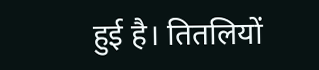हुई है। तितलियों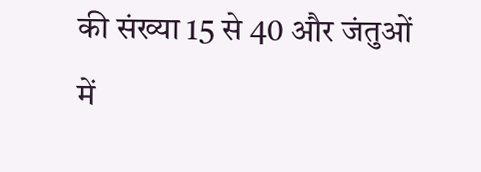की संख्या 15 से 40 और जंतुओं में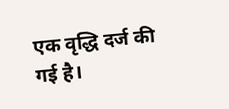एक वृद्धि दर्ज की गई है।